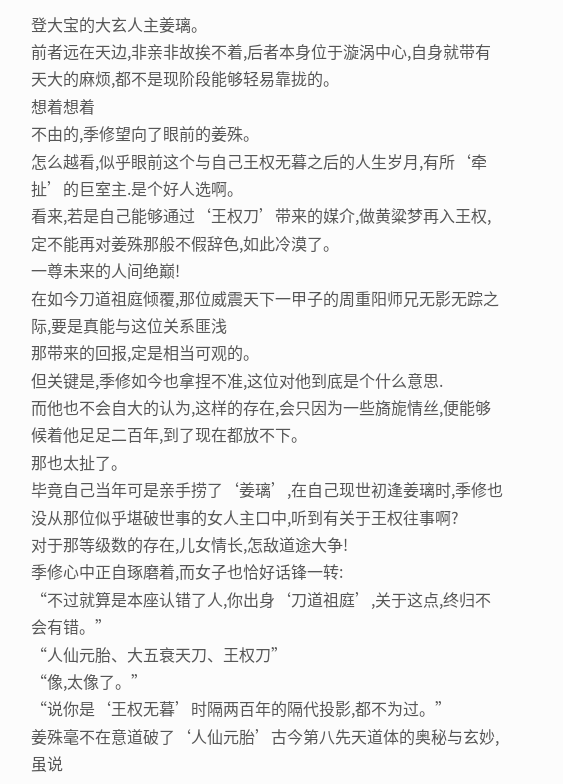登大宝的大玄人主姜璃。
前者远在天边,非亲非故挨不着,后者本身位于漩涡中心,自身就带有天大的麻烦,都不是现阶段能够轻易靠拢的。
想着想着
不由的,季修望向了眼前的姜殊。
怎么越看,似乎眼前这个与自己王权无暮之后的人生岁月,有所‘牵扯’的巨室主.是个好人选啊。
看来,若是自己能够通过‘王权刀’带来的媒介,做黄粱梦再入王权,定不能再对姜殊那般不假辞色,如此冷漠了。
一尊未来的人间绝巅!
在如今刀道祖庭倾覆,那位威震天下一甲子的周重阳师兄无影无踪之际,要是真能与这位关系匪浅
那带来的回报,定是相当可观的。
但关键是,季修如今也拿捏不准,这位对他到底是个什么意思.
而他也不会自大的认为,这样的存在,会只因为一些旖旎情丝,便能够候着他足足二百年,到了现在都放不下。
那也太扯了。
毕竟自己当年可是亲手捞了‘姜璃’,在自己现世初逢姜璃时,季修也没从那位似乎堪破世事的女人主口中,听到有关于王权往事啊?
对于那等级数的存在,儿女情长,怎敌道途大争!
季修心中正自琢磨着,而女子也恰好话锋一转:
“不过就算是本座认错了人,你出身‘刀道祖庭’,关于这点,终归不会有错。”
“人仙元胎、大五衰天刀、王权刀”
“像,太像了。”
“说你是‘王权无暮’时隔两百年的隔代投影,都不为过。”
姜殊毫不在意道破了‘人仙元胎’古今第八先天道体的奥秘与玄妙,虽说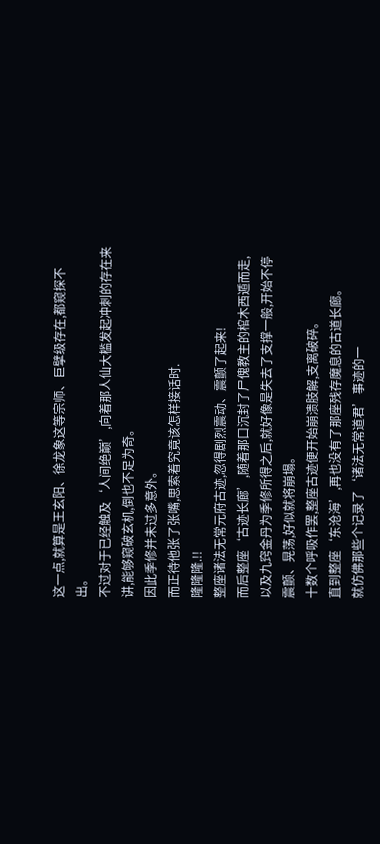这一点,就算是王玄阳、徐龙象这等宗师、巨擘级存在,都窥探不出。
不过对于已经触及‘人间绝巅’,向着那人仙大槛发起冲刺的存在来讲,能够窥破玄机,倒也不足为奇。
因此季修并未过多意外。
而正待他张了张嘴,思索着究竟该怎样接话时.
隆隆隆.!!
整座诸法无常元府古迹,忽得剧烈震动、震颤了起来!
而后整座‘古迹长廊’,随着那口沉封了尸傀教主的棺木西遁而走,以及九窍金丹为季修所得之后,就好像是失去了支撑一般,开始不停震颤、晃荡,好似就将崩塌。
十数个呼吸作罢,整座古迹便开始崩溃肢解,支离破碎。
直到整座‘东沧海’,再也没有了那座残存魔息的古道长廊。
就仿佛那些个记录了‘诸法无常道君’事迹的一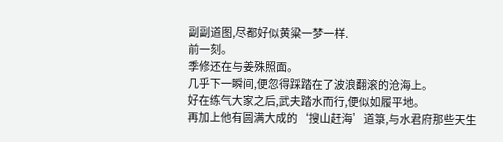副副道图,尽都好似黄粱一梦一样.
前一刻。
季修还在与姜殊照面。
几乎下一瞬间,便忽得踩踏在了波浪翻滚的沧海上。
好在练气大家之后,武夫踏水而行,便似如履平地。
再加上他有圆满大成的‘搜山赶海’道箓,与水君府那些天生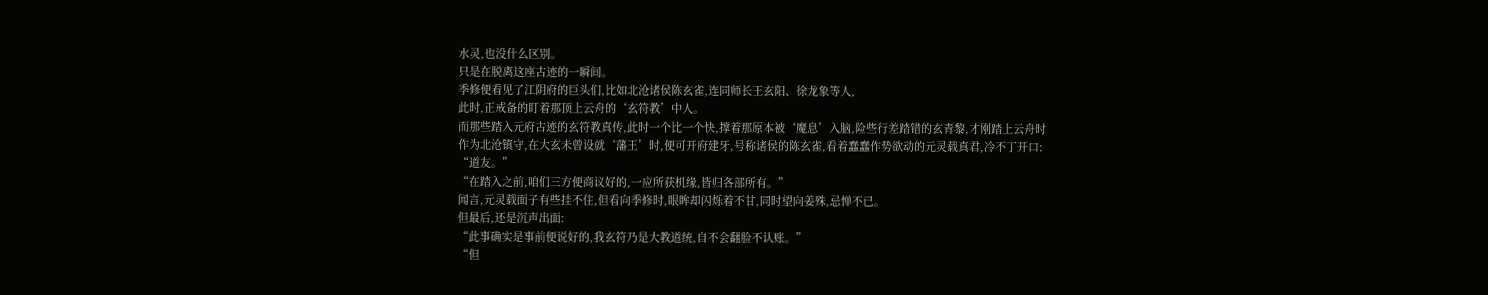水灵,也没什么区别。
只是在脱离这座古迹的一瞬间。
季修便看见了江阴府的巨头们,比如北沧诸侯陈玄雀,连同师长王玄阳、徐龙象等人,
此时,正戒备的盯着那顶上云舟的‘玄符教’中人。
而那些踏入元府古迹的玄符教真传,此时一个比一个快,撑着那原本被‘魔息’入脑,险些行差踏错的玄青黎,才刚踏上云舟时
作为北沧镇守,在大玄未曾设就‘藩王’时,便可开府建牙,号称诸侯的陈玄雀,看着蠢蠢作势欲动的元灵载真君,冷不丁开口:
“道友。”
“在踏入之前,咱们三方便商议好的,一应所获机缘,皆归各部所有。”
闻言,元灵载面子有些挂不住,但看向季修时,眼眸却闪烁着不甘,同时望向姜殊,忌惮不已。
但最后,还是沉声出面:
“此事确实是事前便说好的,我玄符乃是大教道统,自不会翻脸不认账。”
“但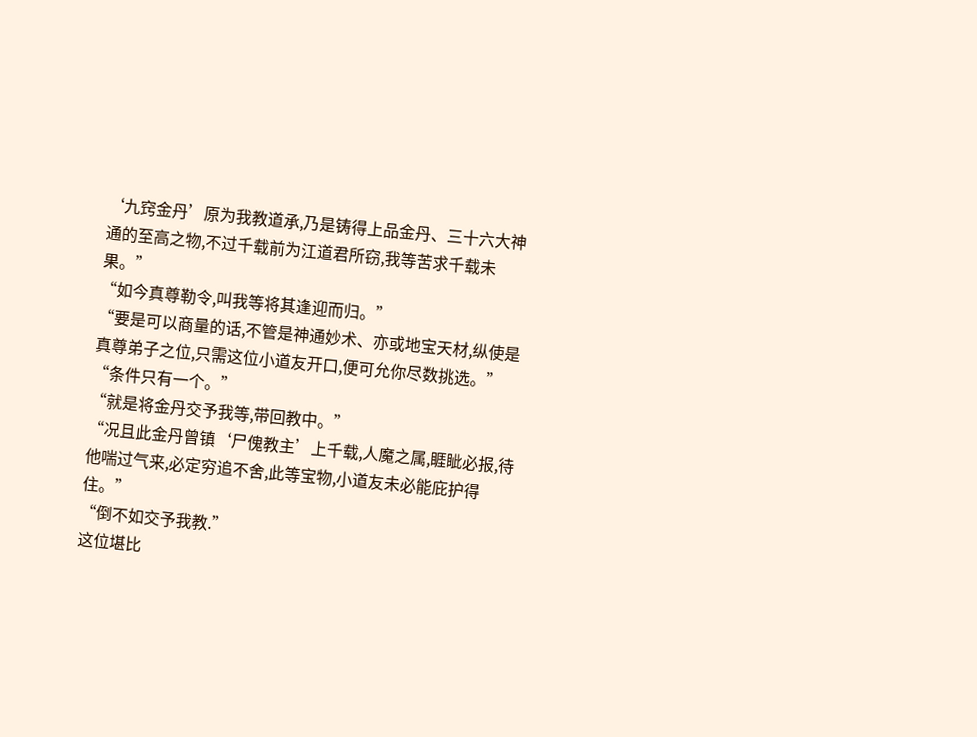‘九窍金丹’原为我教道承,乃是铸得上品金丹、三十六大神通的至高之物,不过千载前为江道君所窃,我等苦求千载未果。”
“如今真尊勒令,叫我等将其逢迎而归。”
“要是可以商量的话,不管是神通妙术、亦或地宝天材,纵使是真尊弟子之位,只需这位小道友开口,便可允你尽数挑选。”
“条件只有一个。”
“就是将金丹交予我等,带回教中。”
“况且此金丹曾镇‘尸傀教主’上千载,人魔之属,睚眦必报,待他喘过气来,必定穷追不舍,此等宝物,小道友未必能庇护得住。”
“倒不如交予我教.”
这位堪比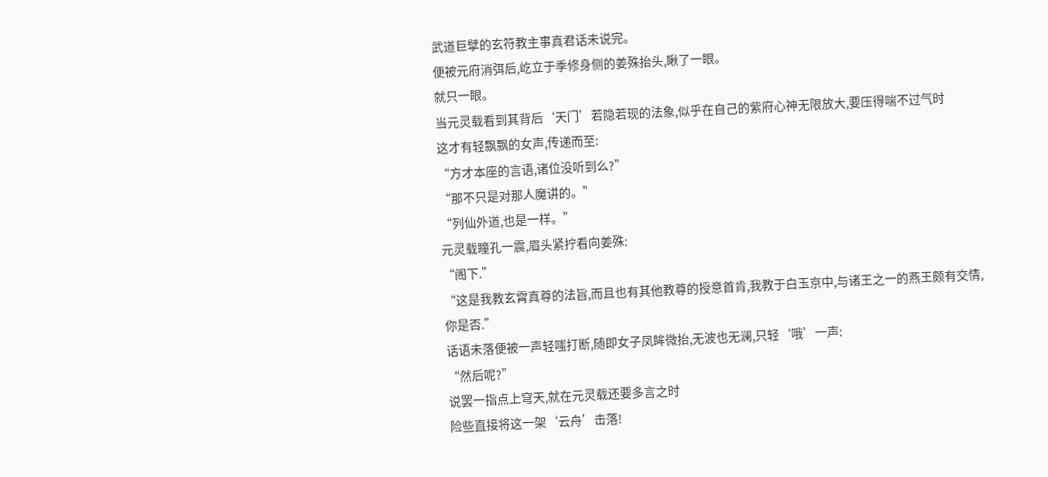武道巨擘的玄符教主事真君话未说完。
便被元府消弭后,屹立于季修身侧的姜殊抬头,瞅了一眼。
就只一眼。
当元灵载看到其背后‘天门’若隐若现的法象,似乎在自己的紫府心神无限放大,要压得喘不过气时
这才有轻飘飘的女声,传递而至:
“方才本座的言语,诸位没听到么?”
“那不只是对那人魔讲的。”
“列仙外道,也是一样。”
元灵载瞳孔一震,眉头紧拧看向姜殊:
“阁下.”
“这是我教玄霄真尊的法旨,而且也有其他教尊的授意首肯,我教于白玉京中,与诸王之一的燕王颇有交情,你是否.”
话语未落便被一声轻嗤打断,随即女子凤眸微抬,无波也无澜,只轻‘哦’一声:
“然后呢?”
说罢一指点上穹天,就在元灵载还要多言之时
险些直接将这一架‘云舟’击落!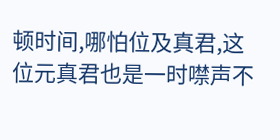顿时间,哪怕位及真君,这位元真君也是一时噤声不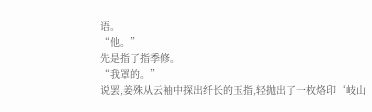语。
“他。”
先是指了指季修。
“我罩的。”
说罢,姜殊从云袖中探出纤长的玉指,轻抛出了一枚烙印‘岐山